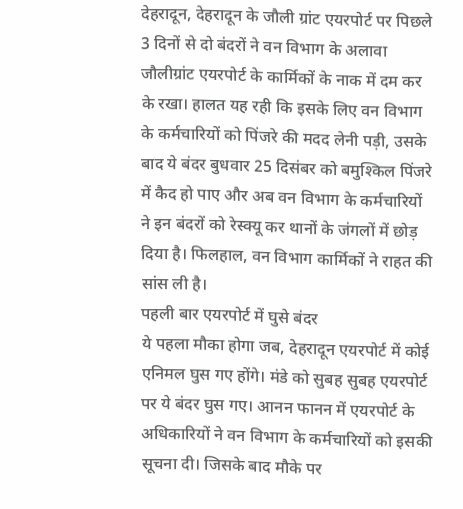देहरादून, देहरादून के जौली ग्रांट एयरपोर्ट पर पिछले 3 दिनों से दो बंदरों ने वन विभाग के अलावा जौलीग्रांट एयरपोर्ट के कार्मिकों के नाक में दम कर के रखा। हालत यह रही कि इसके लिए वन विभाग के कर्मचारियों को पिंजरे की मदद लेनी पड़ी, उसके बाद ये बंदर बुधवार 25 दिसंबर को बमुश्किल पिंजरे में कैद हो पाए और अब वन विभाग के कर्मचारियों ने इन बंदरों को रेस्क्यू कर थानों के जंगलों में छोड़ दिया है। फिलहाल, वन विभाग कार्मिकों ने राहत की सांस ली है।
पहली बार एयरपोर्ट में घुसे बंदर
ये पहला मौका होगा जब, देहरादून एयरपोर्ट में कोई एनिमल घुस गए होंगे। मंडे को सुबह सुबह एयरपोर्ट पर ये बंदर घुस गए। आनन फानन में एयरपोर्ट के अधिकारियों ने वन विभाग के कर्मचारियों को इसकी सूचना दी। जिसके बाद मौके पर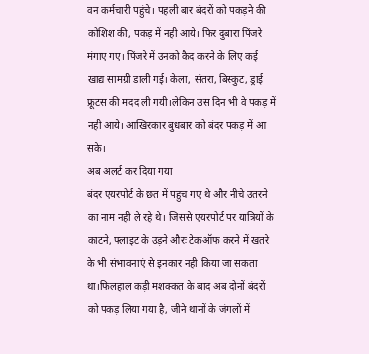वन कर्मचारी पहुंचे। पहली बार बंदरों को पकड़ने की कोशिश की, पकड़ में नही आये। फिर दुबारा पिंजरे मंगाए गए। पिंजरे में उनको कैद करने के लिए कई खाद्य सामग्री डाली गई। केला, संतरा, बिस्कुट, ड्राई फ्रूटस की मदद ली गयी।लेकिन उस दिन भी वे पकड़ में नही आये। आखिरकार बुधबार को बंदर पकड़ में आ सके।
अब अलर्ट कर दिया गया
बंदर एयरपोर्ट के छत में पहुच गए थे और नीचे उतरने का नाम नही ले रहे थे। जिससे एयरपोर्ट पर यात्रियों के काटने, फ्लाइट के उड़ने औरः टेकऑफ करने में खतरे के भी संभावनाएं से इनकार नही किया जा सकता था।फिलहाल कड़ी मशक्कत के बाद अब दोनों बंदरों को पकड़ लिया गया है, जीने थानों के जंगलों में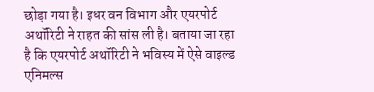छोड़ा गया है। इधर वन विभाग और एयरपोर्ट अथॉरिटी ने राहत की सांस ली है। बताया जा रहा है कि एयरपोर्ट अथॉरिटी ने भविस्य में ऐसे वाइल्ड एनिमल्स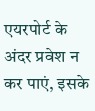एयरपोर्ट के अंदर प्रवेश न कर पाएं, इसके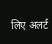लिए अलर्ट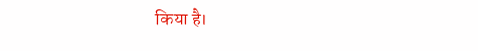किया है।